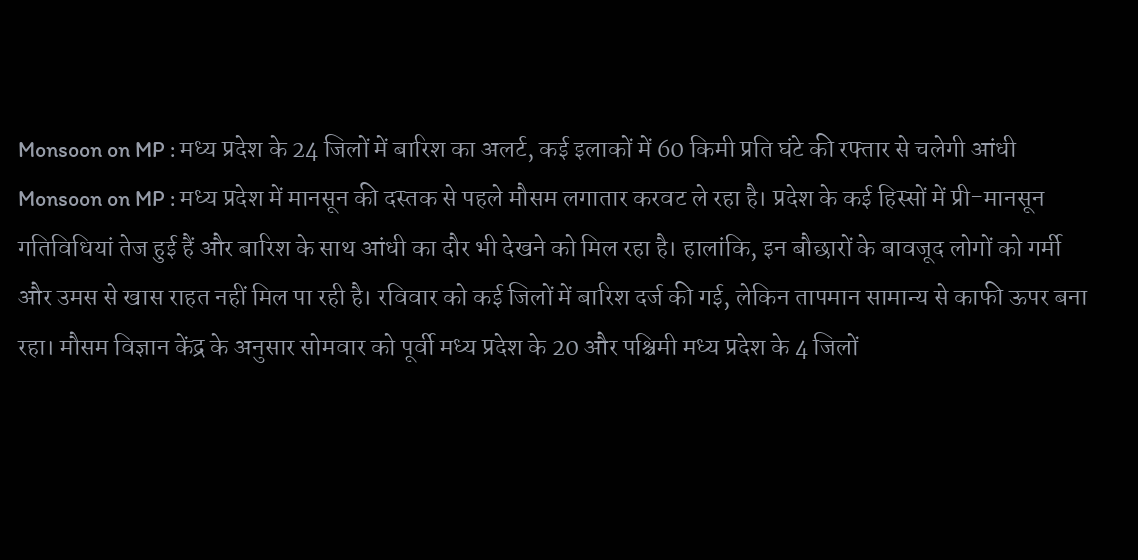Monsoon on MP : मध्य प्रदेश के 24 जिलों में बारिश का अलर्ट, कई इलाकों में 60 किमी प्रति घंटे की रफ्तार से चलेगी आंधी
Monsoon on MP : मध्य प्रदेश में मानसून की दस्तक से पहले मौसम लगातार करवट ले रहा है। प्रदेश के कई हिस्सों में प्री-मानसून गतिविधियां तेज हुई हैं और बारिश के साथ आंधी का दौर भी देखने को मिल रहा है। हालांकि, इन बौछारों के बावजूद लोगों को गर्मी और उमस से खास राहत नहीं मिल पा रही है। रविवार को कई जिलों में बारिश दर्ज की गई, लेकिन तापमान सामान्य से काफी ऊपर बना रहा। मौसम विज्ञान केंद्र के अनुसार सोमवार को पूर्वी मध्य प्रदेश के 20 और पश्चिमी मध्य प्रदेश के 4 जिलों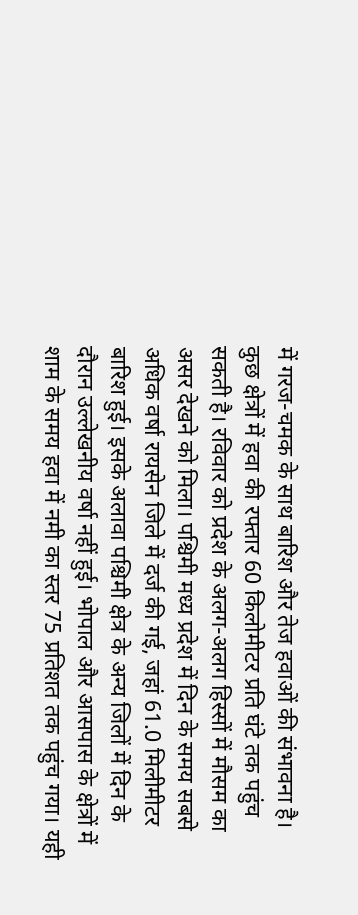में गरज-चमक के साथ बारिश और तेज हवाओं की संभावना है। कुछ क्षेत्रों में हवा की रफ्तार 60 किलोमीटर प्रति घंटे तक पहुंच सकती है। रविवार को प्रदेश के अलग-अलग हिस्सों में मौसम का असर देखने को मिला। पश्चिमी मध्य प्रदेश में दिन के समय सबसे अधिक वर्षा रायसेन जिले में दर्ज की गई, जहां 61.0 मिलीमीटर बारिश हुई। इसके अलावा पश्चिमी क्षेत्र के अन्य जिलों में दिन के दौरान उल्लेखनीय वर्षा नहीं हुई। भोपाल और आसपास के क्षेत्रों में शाम के समय हवा में नमी का स्तर 75 प्रतिशत तक पहुंच गया। यही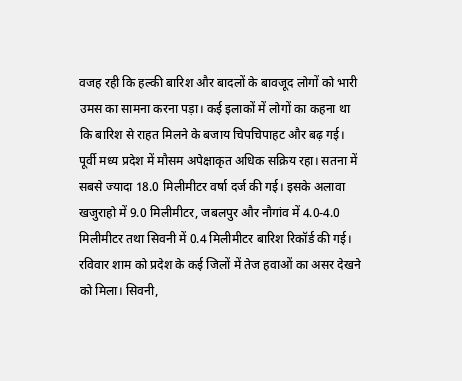वजह रही कि हल्की बारिश और बादलों के बावजूद लोगों को भारी उमस का सामना करना पड़ा। कई इलाकों में लोगों का कहना था कि बारिश से राहत मिलने के बजाय चिपचिपाहट और बढ़ गई। पूर्वी मध्य प्रदेश में मौसम अपेक्षाकृत अधिक सक्रिय रहा। सतना में सबसे ज्यादा 18.0 मिलीमीटर वर्षा दर्ज की गई। इसके अलावा खजुराहो में 9.0 मिलीमीटर, जबलपुर और नौगांव में 4.0-4.0 मिलीमीटर तथा सिवनी में 0.4 मिलीमीटर बारिश रिकॉर्ड की गई। रविवार शाम को प्रदेश के कई जिलों में तेज हवाओं का असर देखने को मिला। सिवनी,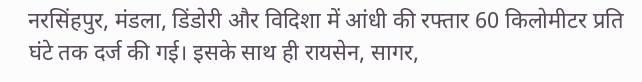नरसिंहपुर, मंडला, डिंडोरी और विदिशा में आंधी की रफ्तार 60 किलोमीटर प्रति घंटे तक दर्ज की गई। इसके साथ ही रायसेन, सागर,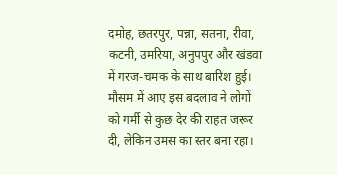दमोह, छतरपुर, पन्ना, सतना, रीवा, कटनी, उमरिया, अनुपपुर और खंडवा में गरज-चमक के साथ बारिश हुई। मौसम में आए इस बदलाव ने लोगों को गर्मी से कुछ देर की राहत जरूर दी, लेकिन उमस का स्तर बना रहा।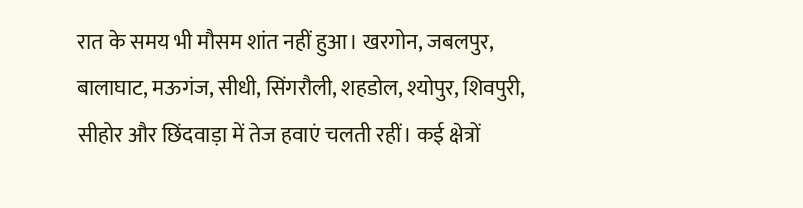रात के समय भी मौसम शांत नहीं हुआ। खरगोन, जबलपुर, बालाघाट, मऊगंज, सीधी, सिंगरौली, शहडोल, श्योपुर, शिवपुरी, सीहोर और छिंदवाड़ा में तेज हवाएं चलती रहीं। कई क्षेत्रों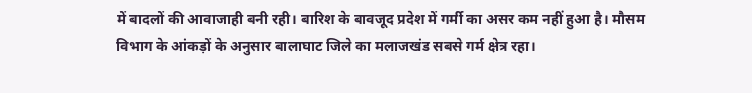में बादलों की आवाजाही बनी रही। बारिश के बावजूद प्रदेश में गर्मी का असर कम नहीं हुआ है। मौसम विभाग के आंकड़ों के अनुसार बालाघाट जिले का मलाजखंड सबसे गर्म क्षेत्र रहा।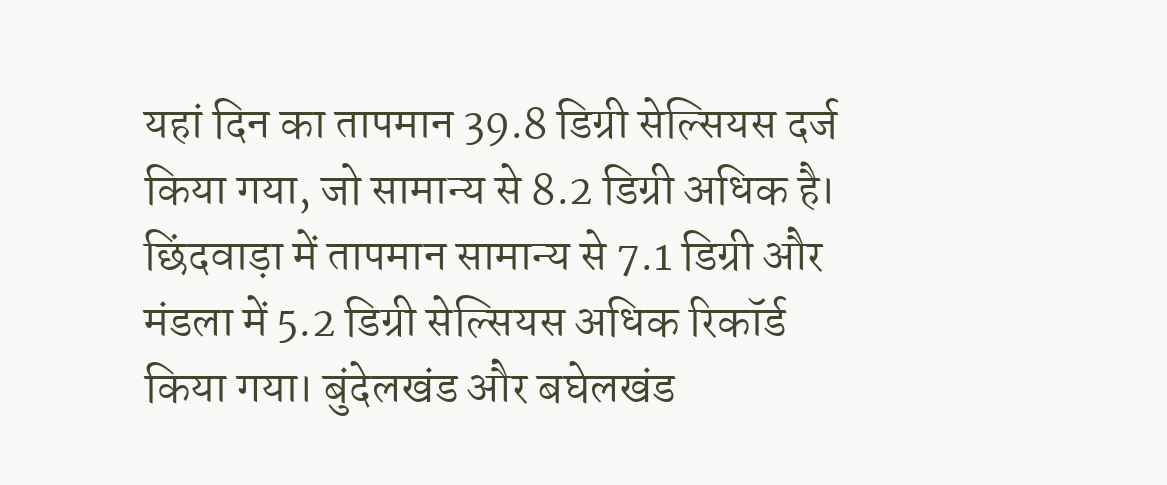यहां दिन का तापमान 39.8 डिग्री सेल्सियस दर्ज किया गया, जो सामान्य से 8.2 डिग्री अधिक है। छिंदवाड़ा में तापमान सामान्य से 7.1 डिग्री और मंडला में 5.2 डिग्री सेल्सियस अधिक रिकॉर्ड किया गया। बुंदेलखंड और बघेलखंड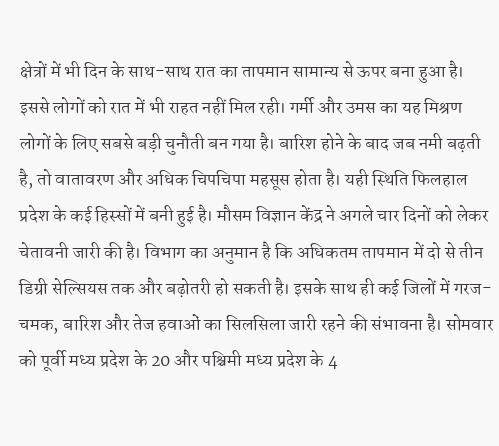क्षेत्रों में भी दिन के साथ-साथ रात का तापमान सामान्य से ऊपर बना हुआ है। इससे लोगों को रात में भी राहत नहीं मिल रही। गर्मी और उमस का यह मिश्रण लोगों के लिए सबसे बड़ी चुनौती बन गया है। बारिश होने के बाद जब नमी बढ़ती है, तो वातावरण और अधिक चिपचिपा महसूस होता है। यही स्थिति फिलहाल प्रदेश के कई हिस्सों में बनी हुई है। मौसम विज्ञान केंद्र ने अगले चार दिनों को लेकर चेतावनी जारी की है। विभाग का अनुमान है कि अधिकतम तापमान में दो से तीन डिग्री सेल्सियस तक और बढ़ोतरी हो सकती है। इसके साथ ही कई जिलों में गरज-चमक, बारिश और तेज हवाओं का सिलसिला जारी रहने की संभावना है। सोमवार को पूर्वी मध्य प्रदेश के 20 और पश्चिमी मध्य प्रदेश के 4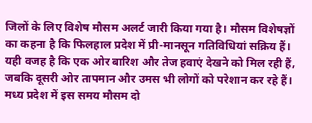जिलों के लिए विशेष मौसम अलर्ट जारी किया गया है। मौसम विशेषज्ञों का कहना है कि फिलहाल प्रदेश में प्री-मानसून गतिविधियां सक्रिय हैं। यही वजह है कि एक ओर बारिश और तेज हवाएं देखने को मिल रही हैं, जबकि दूसरी ओर तापमान और उमस भी लोगों को परेशान कर रहे हैं। मध्य प्रदेश में इस समय मौसम दो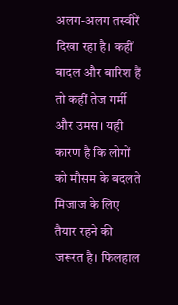अलग-अलग तस्वीरें दिखा रहा है। कहीं बादल और बारिश हैं तो कहीं तेज गर्मी और उमस। यही कारण है कि लोगों को मौसम के बदलते मिजाज के लिए तैयार रहने की जरूरत है। फिलहाल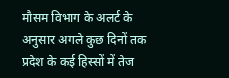मौसम विभाग के अलर्ट के अनुसार अगले कुछ दिनों तक प्रदेश के कई हिस्सों में तेज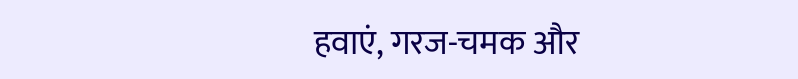हवाएं, गरज-चमक और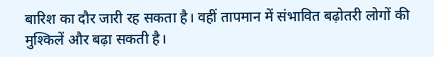बारिश का दौर जारी रह सकता है। वहीं तापमान में संभावित बढ़ोतरी लोगों की मुश्किलें और बढ़ा सकती है।